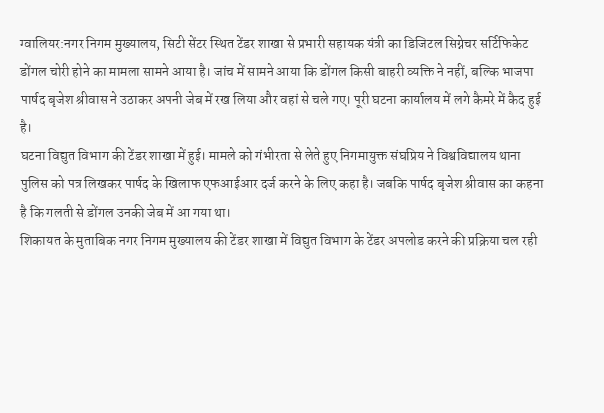ग्वालियर:नगर निगम मुख्यालय, सिटी सेंटर स्थित टेंडर शाखा से प्रभारी सहायक यंत्री का डिजिटल सिग्नेचर सर्टिफिकेट डोंगल चोरी होने का मामला सामने आया है। जांच में सामने आया कि डोंगल किसी बाहरी व्यक्ति ने नहीं, बल्कि भाजपा पार्षद बृजेश श्रीवास ने उठाकर अपनी जेब में रख लिया और वहां से चले गए। पूरी घटना कार्यालय में लगे कैमरे में कैद हुई है।
घटना विद्युत विभाग की टेंडर शाखा में हुई। मामले को गंभीरता से लेते हुए निगमायुक्त संघप्रिय ने विश्वविद्यालय थाना पुलिस को पत्र लिखकर पार्षद के खिलाफ एफआईआर दर्ज करने के लिए कहा है। जबकि पार्षद बृजेश श्रीवास का कहना है कि गलती से डोंगल उनकी जेब में आ गया था।
शिकायत के मुताबिक नगर निगम मुख्यालय की टेंडर शाखा में विद्युत विभाग के टेंडर अपलोड करने की प्रक्रिया चल रही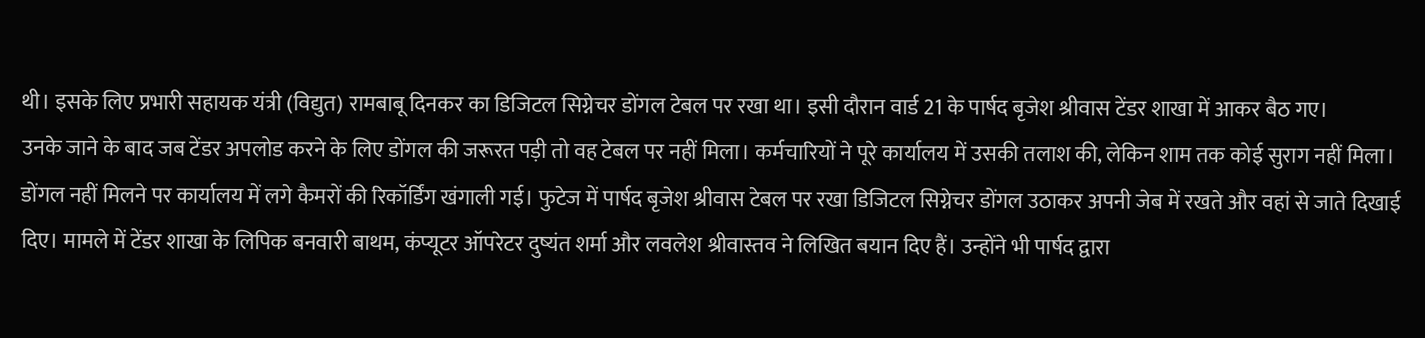थी। इसके लिए प्रभारी सहायक यंत्री (विद्युत) रामबाबू दिनकर का डिजिटल सिग्नेचर डोंगल टेबल पर रखा था। इसी दौरान वार्ड 21 के पार्षद बृजेश श्रीवास टेंडर शाखा में आकर बैठ गए।
उनके जाने के बाद जब टेंडर अपलोड करने के लिए डोंगल की जरूरत पड़ी तो वह टेबल पर नहीं मिला। कर्मचारियों ने पूरे कार्यालय में उसकी तलाश की, लेकिन शाम तक कोई सुराग नहीं मिला।
डोंगल नहीं मिलने पर कार्यालय में लगे कैमरों की रिकॉर्डिंग खंगाली गई। फुटेज में पार्षद बृजेश श्रीवास टेबल पर रखा डिजिटल सिग्नेचर डोंगल उठाकर अपनी जेब में रखते और वहां से जाते दिखाई दिए। मामले में टेंडर शाखा के लिपिक बनवारी बाथम, कंप्यूटर ऑपरेटर दुष्यंत शर्मा और लवलेश श्रीवास्तव ने लिखित बयान दिए हैं। उन्होंने भी पार्षद द्वारा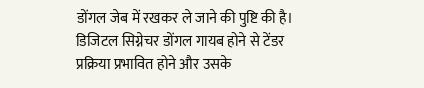डोंगल जेब में रखकर ले जाने की पुष्टि की है।
डिजिटल सिग्नेचर डोंगल गायब होने से टेंडर प्रक्रिया प्रभावित होने और उसके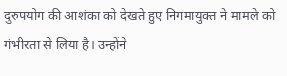दुरुपयोग की आशंका को देखते हुए निगमायुक्त ने मामले को गंभीरता से लिया है। उन्होंने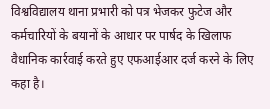विश्वविद्यालय थाना प्रभारी को पत्र भेजकर फुटेज और कर्मचारियों के बयानों के आधार पर पार्षद के खिलाफ वैधानिक कार्रवाई करते हुए एफआईआर दर्ज करने के लिए कहा है।